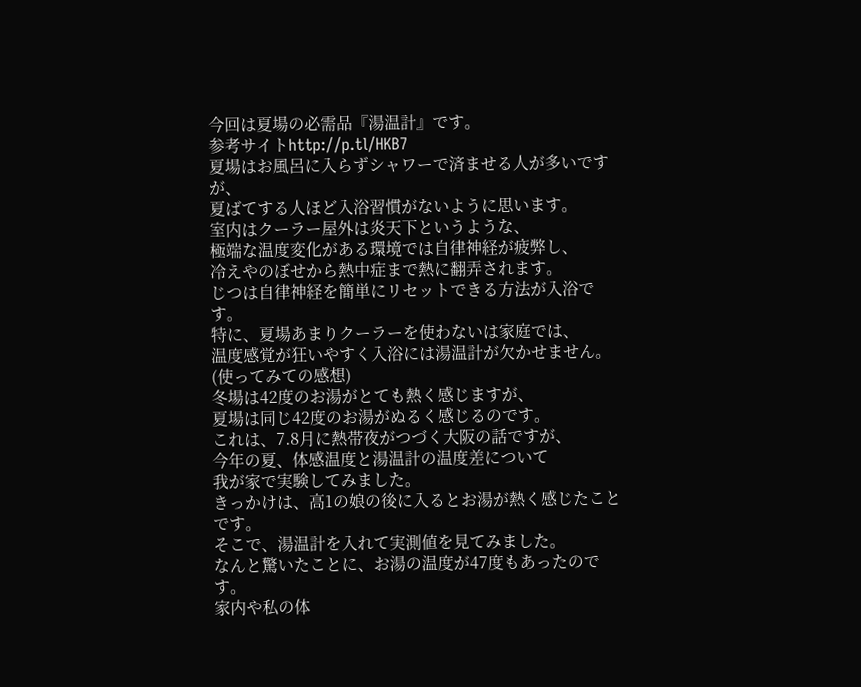今回は夏場の必需品『湯温計』です。
参考サイトhttp://p.tl/HKB7
夏場はお風呂に入らずシャワーで済ませる人が多いですが、
夏ばてする人ほど入浴習慣がないように思います。
室内はクーラー屋外は炎天下というような、
極端な温度変化がある環境では自律神経が疲弊し、
冷えやのぼせから熱中症まで熱に翻弄されます。
じつは自律神経を簡単にリセットできる方法が入浴です。
特に、夏場あまりクーラーを使わないは家庭では、
温度感覚が狂いやすく入浴には湯温計が欠かせません。
(使ってみての感想)
冬場は42度のお湯がとても熱く感じますが、
夏場は同じ42度のお湯がぬるく感じるのです。
これは、7.8月に熱帯夜がつづく大阪の話ですが、
今年の夏、体感温度と湯温計の温度差について
我が家で実験してみました。
きっかけは、高1の娘の後に入るとお湯が熱く感じたことです。
そこで、湯温計を入れて実測値を見てみました。
なんと驚いたことに、お湯の温度が47度もあったのです。
家内や私の体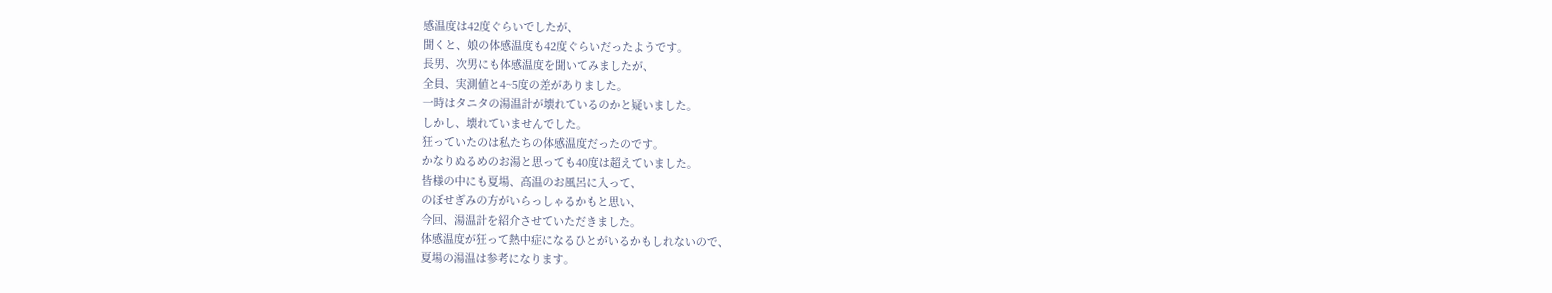感温度は42度ぐらいでしたが、
聞くと、娘の体感温度も42度ぐらいだったようです。
長男、次男にも体感温度を聞いてみましたが、
全員、実測値と4~5度の差がありました。
一時はタニタの湯温計が壊れているのかと疑いました。
しかし、壊れていませんでした。
狂っていたのは私たちの体感温度だったのです。
かなりぬるめのお湯と思っても40度は超えていました。
皆様の中にも夏場、高温のお風呂に入って、
のぼせぎみの方がいらっしゃるかもと思い、
今回、湯温計を紹介させていただきました。
体感温度が狂って熱中症になるひとがいるかもしれないので、
夏場の湯温は参考になります。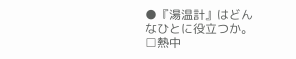●『湯温計』はどんなひとに役立つか。
□熱中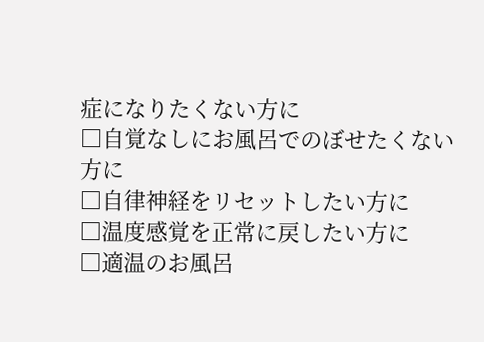症になりたくない方に
□自覚なしにお風呂でのぼせたくない方に
□自律神経をリセットしたい方に
□温度感覚を正常に戻したい方に
□適温のお風呂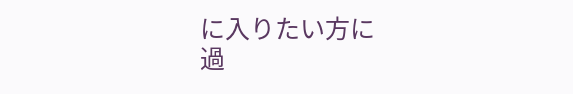に入りたい方に
過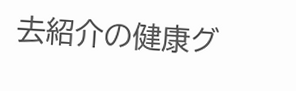去紹介の健康グ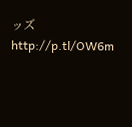ッズ
http://p.tl/OW6m